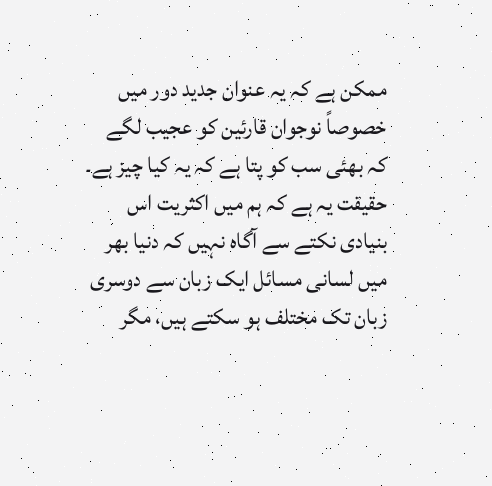ممکن ہے کہ یہ عنوان جدید دور میں خصوصاً نوجوان قارئین کو عجیب لگے کہ بھئی سب کو پتا ہے کہ یہ کیا چیز ہے۔ حقیقت یہ ہے کہ ہم میں اکثریت اس بنیادی نکتے سے آگاہ نہیں کہ دنیا بھر میں لسانی مسائل ایک زبان سے دوسری زبان تک مختلف ہو سکتے ہیں، مگر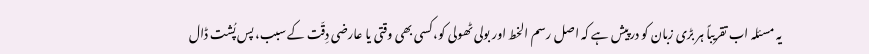یہ مسئلہ اب تقریباً ہر بڑی زبان کو درپیش ہے کہ اصل رسم الخط اور بولی ٹھولی کو، کسی بھی وقتی یا عارضی دِقّت کے سبب، پس پُشت ڈال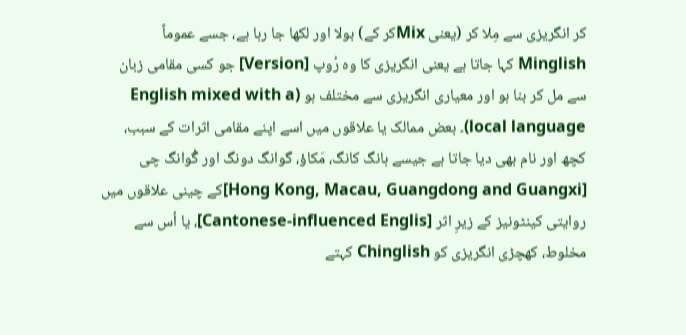کر انگریزی سے مِلا کر (یعنی Mixکر کے) بولا اور لکھا جا رہا ہے، جسے عموماً Minglish کہا جاتا ہے یعنی انگریزی کا وہ رُوپ [Version] جو کسی مقامی زبان سے مل کر بنا ہو اور معیاری انگریزی سے مختلف ہو (English mixed with a local language)۔ بعض ممالک یا علاقوں میں اسے اپنے مقامی اثرات کے سبب، کچھ اور نام بھی دیا جاتا ہے جیسے ہانگ کانگ، مَکاؤ، گوانگ دونگ اور گُوانگ چی [Hong Kong, Macau, Guangdong and Guangxi]کے چینی علاقوں میں روایتی کینٹونیز کے زیرِ اثر [Cantonese-influenced Englis]، یا اُس سے مخلوط، کھچڑی انگریزی کو Chinglish کہتے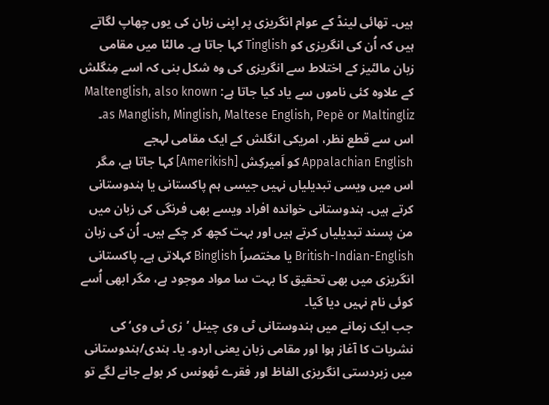ہیں۔ تھائی لینڈ کے عوام انگریزی پر اپنی زبان کی یوں چھاپ لگاتے ہیں کہ اُن کی انگریزی کو Tinglish کہا جاتا ہے۔ مالٹا میں مقامی زبان مالٹیز کے اختلاط سے انگریزی کی وہ شکل بنی کہ اسے مِنگلش کے علاوہ کئی ناموں سے یاد کیا جاتا ہے: Maltenglish, also known as Manglish, Minglish, Maltese English, Pepè or Maltingliz۔ اس سے قطع نظر، امریکی انگلش کے ایک مقامی لہجے Appalachian English کو اَمیرکِش [Amerikish] کہا جاتا ہے، مگر اس میں ویسی تبدیلیاں نہیں جیسی ہم پاکستانی یا ہندوستانی کرتے ہیں۔ ہندوستانی خواندہ افراد ویسے بھی فرنگی کی زبان میں من پسند تبدیلیاں کرتے ہیں اور بہت کچھ کر چکے ہیں۔ اُن کی زبان British-Indian-English یا مختصراً Binglish کہلاتی ہے۔ پاکستانی انگریزی میں بھی تحقیق کا بہت سا مواد موجود ہے، مگر ابھی اُسے کوئی نام نہیں دیا گیا۔
جب ایک زمانے میں ہندوستانی ٹی وی چینل ’زی ٹی وی‘ کی نشریات کا آغاز ہوا اور مقامی زبان یعنی اردو۔ یا۔ ہندی/ہندوستانی میں زبردستی انگریزی الفاظ اور فقرے ٹھونس کر بولے جانے لگے تو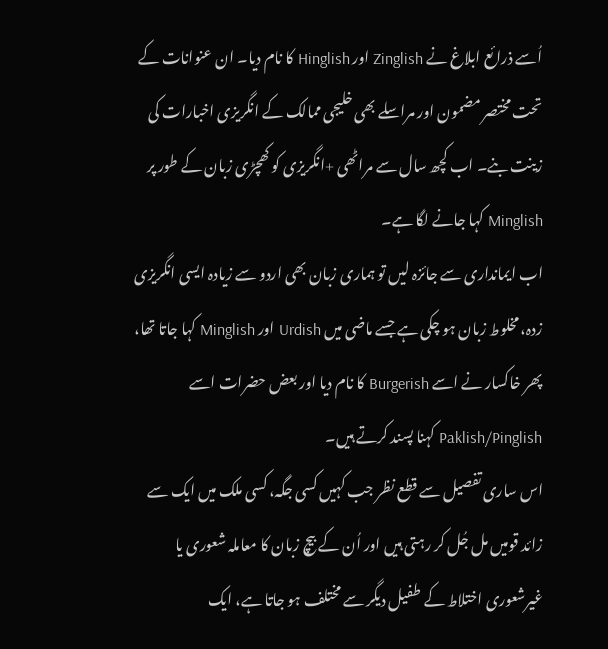اُسے ذرائع ابلاغ نے Zinglish اور Hinglish کا نام دیا۔ ان عنوانات کے تحت مختصر مضمون اور مراسلے بھی خلیجی ممالک کے انگریزی اخبارات کی زینت بنے۔ اب کچھ سال سے مراٹھی +انگریزی کو کھچڑی زبان کے طور پر Minglish کہا جانے لگا ہے۔
اب ایمانداری سے جائزہ لیں تو ہماری زبان بھی اردو سے زیادہ ایسی انگریزی زدہ، مخلوط زبان ہو چکی ہے جسے ماضی میں Urdish اور Minglish کہا جاتا تھا، پھر خاکسار نے اسے Burgerish کا نام دیا اور بعض حضرات اسے Paklish/Pinglish کہنا پسند کرتے ہیں۔
اس ساری تفصیل سے قطع نظر جب کہیں کسی جگہ، کسی ملک میں ایک سے زائد قومیں مل جُل کر رہتی ہیں اور اُن کے بیچ زبان کا معاملہ شعوری یا غیرشعوری اختلاط کے طفیل دیگر سے مختلف ہو جاتا ہے، ایک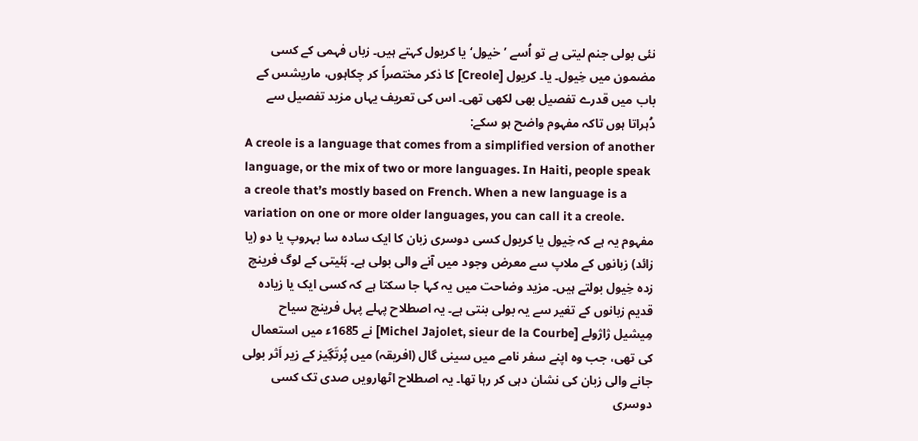نئی بولی جنم لیتی ہے تو اُسے ’خیول‘ یا کریول کہتے ہیں۔ زباں فہمی کے کسی مضمون میں خِیول۔ یا۔ کریول [Creole] کا ذکر مختصراً کر چکاہوں، ماریشس کے باب میں قدرے تفصیل بھی لکھی تھی۔ اس کی تعریف یہاں مزید تفصیل سے دُہراتا ہوں تاکہ مفہوم واضح ہو سکے:
A creole is a language that comes from a simplified version of another language, or the mix of two or more languages. In Haiti, people speak a creole that’s mostly based on French. When a new language is a variation on one or more older languages, you can call it a creole.
مفہوم یہ ہے کہ خِیول یا کریول کسی دوسری زبان کا ایک سادہ سا بہروپ یا دو (یا زائد) زبانوں کے ملاپ سے معرض وجود میں آنے والی بولی ہے۔ ہَئیتی کے لوگ فرینچ زدہ خِیول بولتے ہیں۔ مزید وضاحت میں یہ کہا جا سکتا ہے کہ کسی ایک یا زیادہ قدیم زبانوں کے تغیر سے یہ بولی بنتی ہے۔ یہ اصطلاح پہلے پہل فرینچ سیاح مِیشیل ژاژولے [Michel Jajolet, sieur de la Courbe] نے 1685ء میں استعمال کی تھی، جب وہ اپنے سفر نامے میں سینی گال (افریقہ) میں پُرتَگِیز کے زیر اَثر بولی جانے والی زبان کی نشان دہی کر رہا تھا۔ یہ اصطلاح اٹھارویں صدی تک کسی دوسری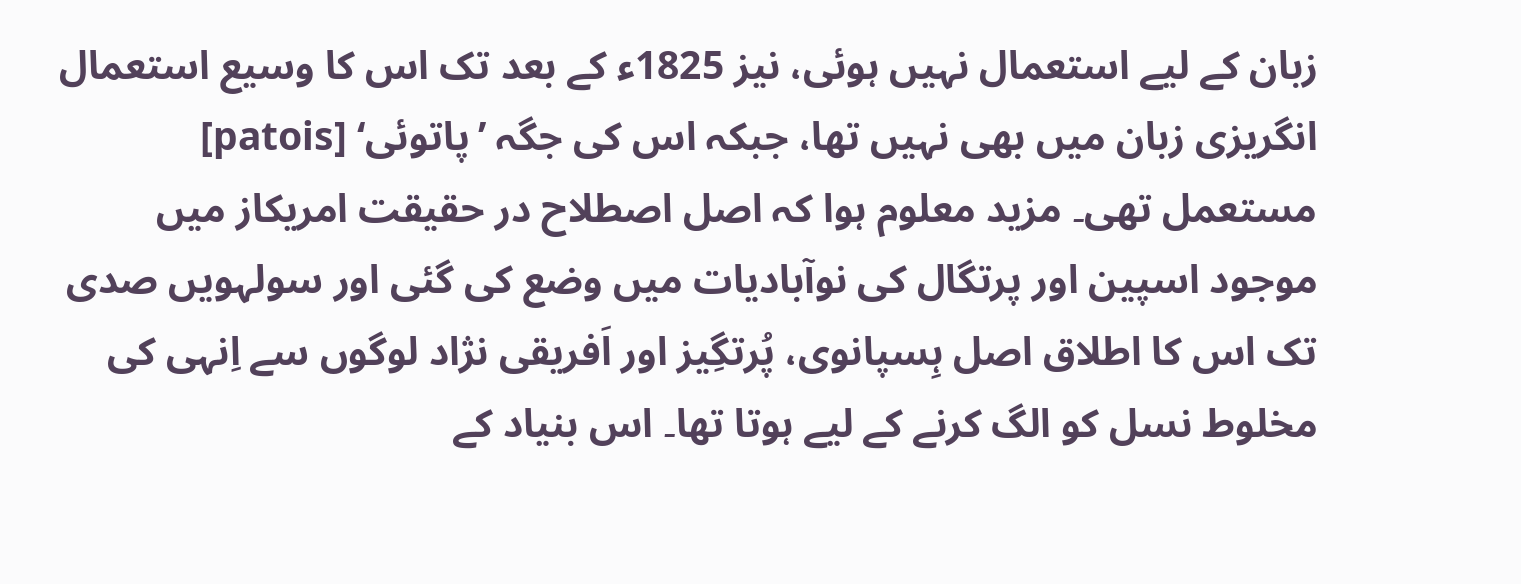زبان کے لیے استعمال نہیں ہوئی، نیز 1825ء کے بعد تک اس کا وسیع استعمال انگریزی زبان میں بھی نہیں تھا، جبکہ اس کی جگہ ’پاتوئی‘ [patois] مستعمل تھی۔ مزید معلوم ہوا کہ اصل اصطلاح در حقیقت امریکاز میں موجود اسپین اور پرتگال کی نوآبادیات میں وضع کی گئی اور سولہویں صدی تک اس کا اطلاق اصل ہِسپانوی، پُرتگِیز اور اَفریقی نژاد لوگوں سے اِنہی کی مخلوط نسل کو الگ کرنے کے لیے ہوتا تھا۔ اس بنیاد کے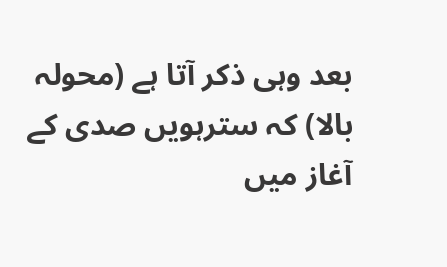بعد وہی ذکر آتا ہے (محولہ بالا) کہ سترہویں صدی کے آغاز میں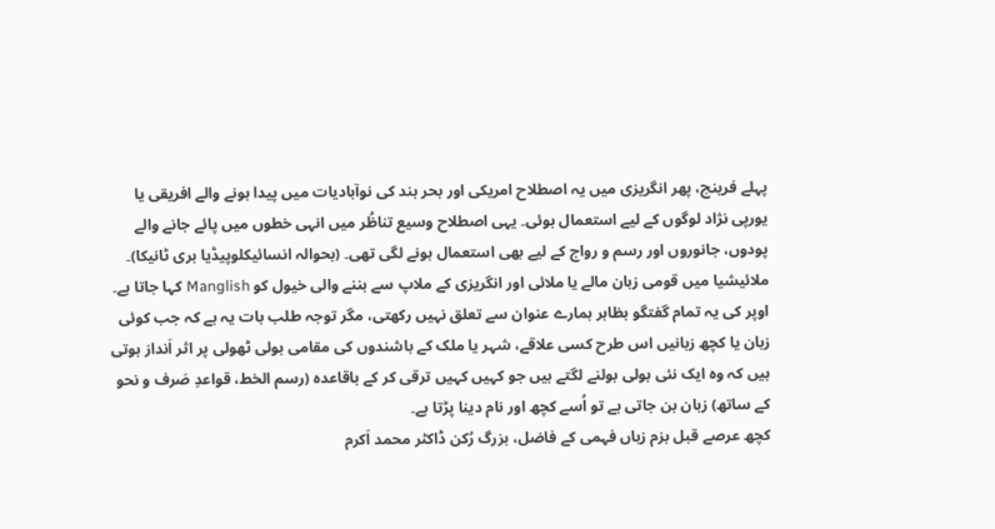پہلے فرینچ، پھر انگریزی میں یہ اصطلاح امریکی اور بحر ہند کی نوآبادیات میں پیدا ہونے والے افریقی یا یورپی نژاد لوگوں کے لیے استعمال ہوئی۔ یہی اصطلاح وسیع تناظُر میں انہی خطوں میں پائے جانے والے پودوں، جانوروں اور رسم و رواج کے لیے بھی استعمال ہونے لگی تھی۔ (بحوالہ انسائیکلوپیڈیا بری ٹانیکا)۔ ملائیشیا میں قومی زبان مالے یا ملائی اور انگریزی کے ملاپ سے بننے والی خیول کو Manglish کہا جاتا ہے۔
اوپر کی یہ تمام گفتگو بظاہر ہمارے عنوان سے تعلق نہیں رکھتی، مگر توجہ طلب بات یہ ہے کہ جب کوئی زبان یا کچھ زبانیں اس طرح کسی علاقے، شہر یا ملک کے باشندوں کی مقامی بولی ٹھولی پر اثر اَنداز ہوتی ہیں کہ وہ ایک نئی بولی بولنے لگتے ہیں جو کہیں کہیں ترقی کر کے باقاعدہ (رسم الخط، قواعدِ صَرف و نحو کے ساتھ) زبان بن جاتی ہے تو اُسے کچھ اور نام دینا پڑتا ہے۔
کچھ عرصے قبل بزم زباں فہمی کے فاضل، بزرگ رُکن ڈاکٹر محمد اَکرم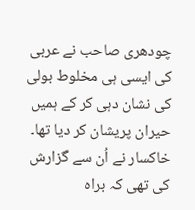چودھری صاحب نے عربی کی ایسی ہی مخلوط بولی کی نشان دہی کر کے ہمیں حیران پریشان کر دیا تھا۔ خاکسار نے اُن سے گزارش کی تھی کہ براہ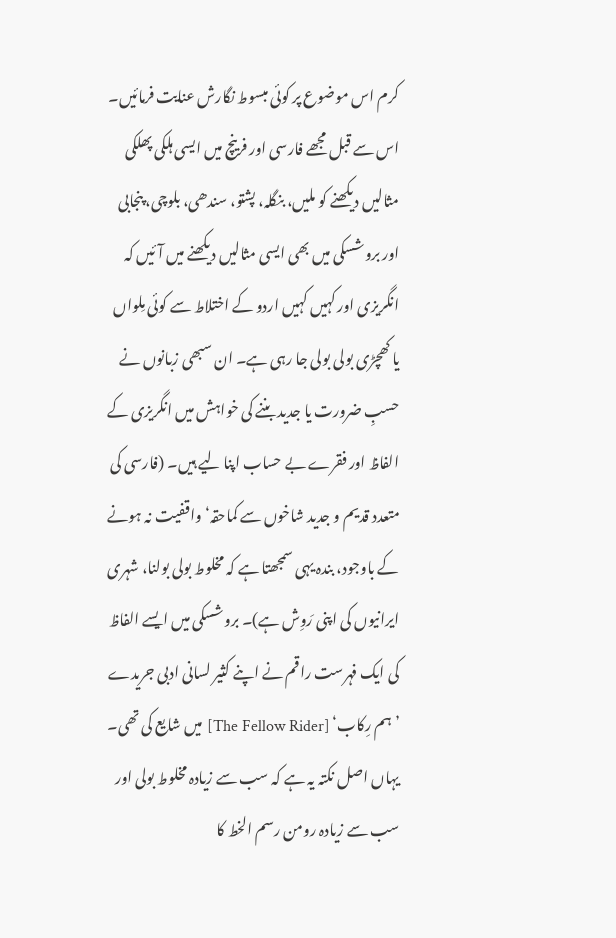کرم اس موضوع پر کوئی مبسوط نگارش عنایت فرمائیں۔ اس سے قبل مجھے فارسی اور فرینچ میں ایسی ہلکی پھلکی مثالیں دیکھنے کو ملیں، بنگلہ، پشتو، سندھی، بلوچی، پنجابی اور بروشسکی میں بھی ایسی مثالیں دیکھنے میں آئیں کہ انگریزی اور کہیں کہیں اردو کے اختلاط سے کوئی مِلواں یا کھچڑی بولی بولی جا رہی ہے۔ ان سبھی زبانوں نے حسبِ ضرورت یا جدید بننے کی خواہش میں انگریزی کے الفاظ اور فقرے بے حساب اپنا لیے ہیں۔ (فارسی کی متعدد قدیم و جدید شاخوں سے کماحقہ‘ واقفیت نہ ہونے کے باوجود، بندہ یہی سمجھتا ہے کہ مخلوط بولی بولنا، شہری ایرانیوں کی اپنی رَوِش ہے)۔ بروشسکی میں ایسے الفاظ کی ایک فہرست راقم نے اپنے کثیر لسانی ادبی جریدے ’ہم رِکاب‘ [The Fellow Rider] میں شایع کی تھی۔
یہاں اصل نکتہ یہ ہے کہ سب سے زیادہ مخلوط بولی اور سب سے زیادہ رومن رسم الخط کا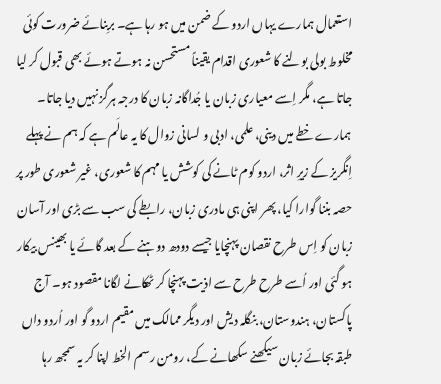استعمال ہمارے یہاں اردو کے ضمن میں ہو رہا ہے۔ بربِنائے ضرورت کوئی مخلوط بولی بولنے کا شعوری اقدام یقیناً مستحسن نہ ہوتے ہوئے بھی قبول کر لیا جاتا ہے، مگر اِسے معیاری زبان یا جُداگانہ زبان کا درجہ ہرگز نہیں دیا جاتا۔ ہمارے خطے میں دینی، علمی، ادبی و لسانی زوال کا یہ عالَم ہے کہ ہم نے پہلے اِنگریز کے زیرِ اثر، اردو کوم ٹانے کی کوشش یا مہم کا شعوری، غیر شعوری طور پر حصہ بننا گوارا کیا، پھر اپنی ہی مادری زبان، رابطے کی سب سے بڑی اور آسان زبان کو اِس طرح نقصان پہنچایا جیسے دودھ دوہنے کے بعد گائے یا بھینس بیکار ہو گئی اور اُسے طرح طرح سے اذیت پہنچا کر ٹھکانے لگانا مقصود ہو۔ آج پاکستان، ہندوستان، بنگلہ دیش اور دیگر ممالک میں مقیم اردو گو اور اُردو داں طبقہ بجائے زبان سیکھنے سکھانے کے، رومن رسم الخط اپنا کر یہ سمجھ رہا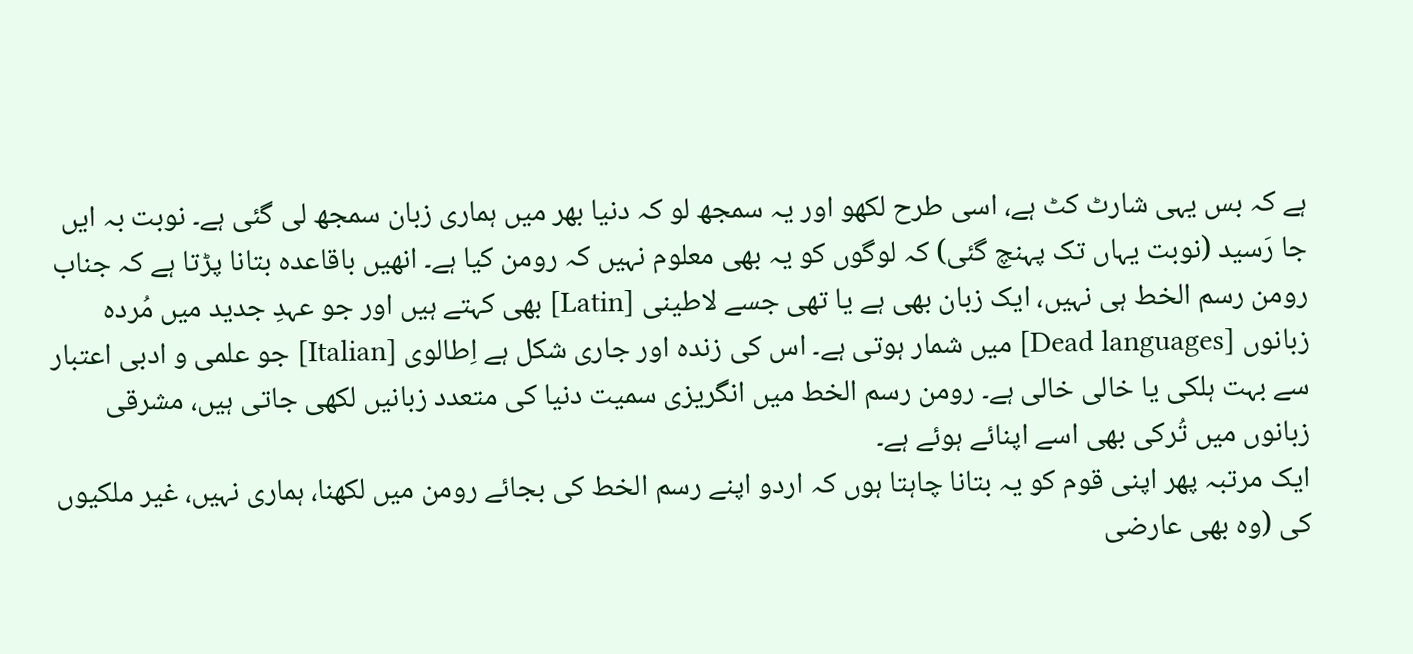ہے کہ بس یہی شارٹ کٹ ہے، اسی طرح لکھو اور یہ سمجھ لو کہ دنیا بھر میں ہماری زبان سمجھ لی گئی ہے۔ نوبت بہ ایں جا رَسید (نوبت یہاں تک پہنچ گئی) کہ لوگوں کو یہ بھی معلوم نہیں کہ رومن کیا ہے۔ انھیں باقاعدہ بتانا پڑتا ہے کہ جناب رومن رسم الخط ہی نہیں، ایک زبان بھی ہے یا تھی جسے لاطینی [Latin] بھی کہتے ہیں اور جو عہدِ جدید میں مُردہ زبانوں [Dead languages] میں شمار ہوتی ہے۔ اس کی زندہ اور جاری شکل ہے اِطالوی [Italian] جو علمی و ادبی اعتبار سے بہت ہلکی یا خالی خالی ہے۔ رومن رسم الخط میں انگریزی سمیت دنیا کی متعدد زبانیں لکھی جاتی ہیں، مشرقی زبانوں میں تُرکی بھی اسے اپنائے ہوئے ہے۔
ایک مرتبہ پھر اپنی قوم کو یہ بتانا چاہتا ہوں کہ اردو اپنے رسم الخط کی بجائے رومن میں لکھنا، ہماری نہیں، غیر ملکیوں کی (وہ بھی عارضی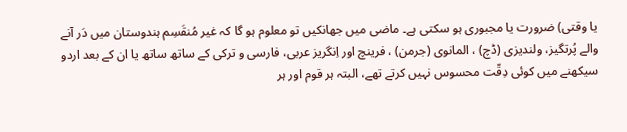یا وقتی) ضرورت یا مجبوری ہو سکتی ہے۔ ماضی میں جھانکیں تو معلوم ہو گا کہ غیر مُنقَسِم ہندوستان میں دَر آنے والے پُرتگیز، ولندیزی (ڈچ) ، المانوی (جرمن) ، فرینچ اور اِنگریز عربی، فارسی و ترکی کے ساتھ ساتھ یا ان کے بعد اردو سیکھنے میں کوئی دِقّت محسوس نہیں کرتے تھے، البتہ ہر قوم اور ہر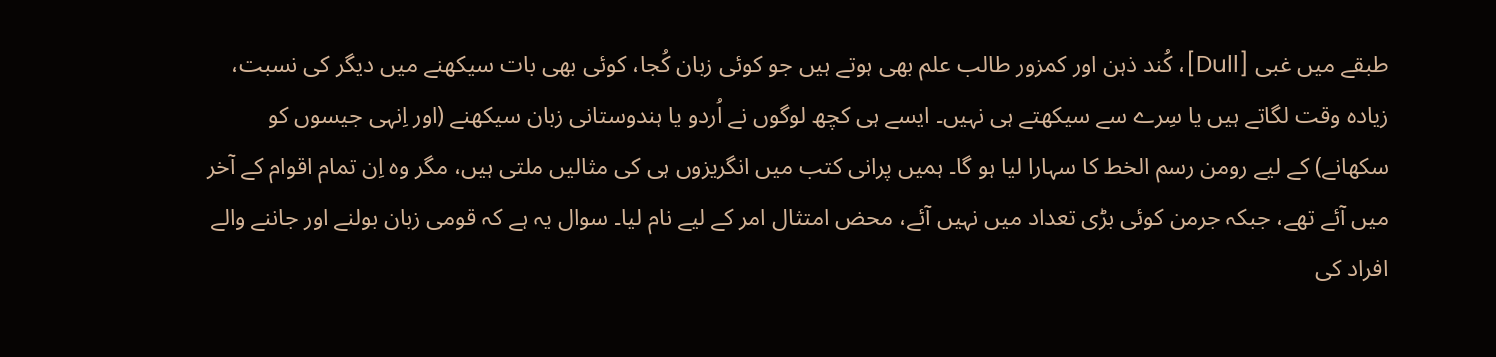طبقے میں غبی [Dull]، کُند ذہن اور کمزور طالب علم بھی ہوتے ہیں جو کوئی زبان کُجا، کوئی بھی بات سیکھنے میں دیگر کی نسبت، زیادہ وقت لگاتے ہیں یا سِرے سے سیکھتے ہی نہیں۔ ایسے ہی کچھ لوگوں نے اُردو یا ہندوستانی زبان سیکھنے (اور اِنہی جیسوں کو سکھانے) کے لیے رومن رسم الخط کا سہارا لیا ہو گا۔ ہمیں پرانی کتب میں انگریزوں ہی کی مثالیں ملتی ہیں، مگر وہ اِن تمام اقوام کے آخر میں آئے تھے، جبکہ جرمن کوئی بڑی تعداد میں نہیں آئے، محض امتثال امر کے لیے نام لیا۔ سوال یہ ہے کہ قومی زبان بولنے اور جاننے والے افراد کی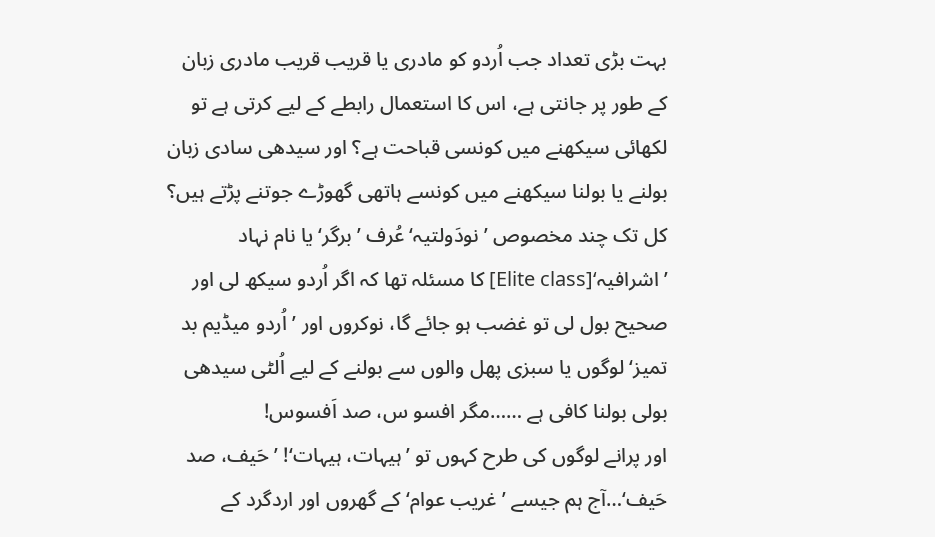بہت بڑی تعداد جب اُردو کو مادری یا قریب قریب مادری زبان کے طور پر جانتی ہے، اس کا استعمال رابطے کے لیے کرتی ہے تو لکھائی سیکھنے میں کونسی قباحت ہے؟ اور سیدھی سادی زبان بولنے یا بولنا سیکھنے میں کونسے ہاتھی گھوڑے جوتنے پڑتے ہیں؟
کل تک چند مخصوص ’نودَولتیہ‘ عُرف ’برگر‘ یا نام نہاد ’اشرافیہ‘[Elite class] کا مسئلہ تھا کہ اگر اُردو سیکھ لی اور صحیح بول لی تو غضب ہو جائے گا، نوکروں اور ’اُردو میڈیم بد تمیز‘ لوگوں یا سبزی پھل والوں سے بولنے کے لیے اُلٹی سیدھی بولی بولنا کافی ہے ……مگر افسو س، صد اَفسوس!
اور پرانے لوگوں کی طرح کہوں تو ’ہیہات، ہیہات‘! ’حَیف، صد حَیف‘…آج ہم جیسے ’غریب عوام‘ کے گھروں اور اردگرد کے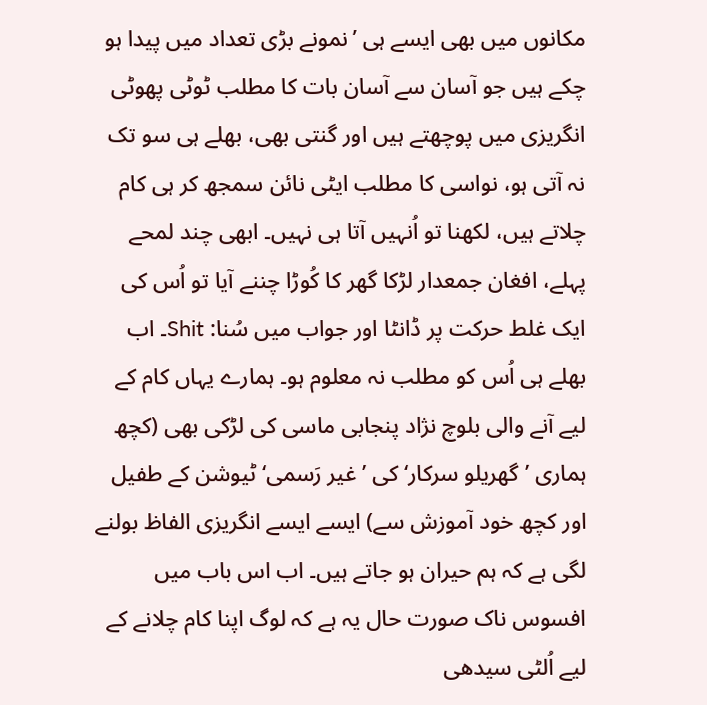مکانوں میں بھی ایسے ہی ’نمونے بڑی تعداد میں پیدا ہو چکے ہیں جو آسان سے آسان بات کا مطلب ٹوٹی پھوٹی انگریزی میں پوچھتے ہیں اور گنتی بھی، بھلے ہی سو تک نہ آتی ہو، نواسی کا مطلب ایٹی نائن سمجھ کر ہی کام چلاتے ہیں، لکھنا تو اُنہیں آتا ہی نہیں۔ ابھی چند لمحے پہلے، افغان جمعدار لڑکا گھر کا کُوڑا چننے آیا تو اُس کی ایک غلط حرکت پر ڈانٹا اور جواب میں سُنا: Shit۔ اب بھلے ہی اُس کو مطلب نہ معلوم ہو۔ ہمارے یہاں کام کے لیے آنے والی بلوچ نژاد پنجابی ماسی کی لڑکی بھی (کچھ ہماری ’گھریلو سرکار‘ کی ’غیر رَسمی‘ ٹیوشن کے طفیل اور کچھ خود آموزش سے) ایسے ایسے انگریزی الفاظ بولنے لگی ہے کہ ہم حیران ہو جاتے ہیں۔ اب اس باب میں افسوس ناک صورت حال یہ ہے کہ لوگ اپنا کام چلانے کے لیے اُلٹی سیدھی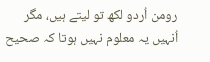رومن اُردو لکھ تو لیتے ہیں، مگر اُنہیں یہ معلوم نہیں ہوتا کہ صحیح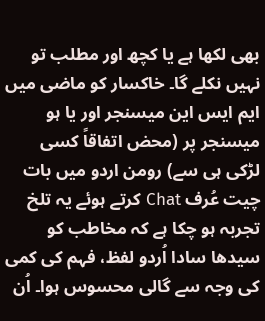بھی لکھا ہے یا کچھ اور مطلب تو نہیں نکلے گا۔ خاکسار کو ماضی میں ایم ایس این میسنجر اور یا ہو میسنجر پر (محض اتفاقاً کسی لڑکی ہی سے) رومن اردو میں بات چیت عُرف Chat کرتے ہوئے یہ تلخ تجربہ ہو چکا ہے کہ مخاطب کو سیدھا سادا اُردو لفظ، فہم کی کمی کی وجہ سے گالی محسوس ہوا۔ اُن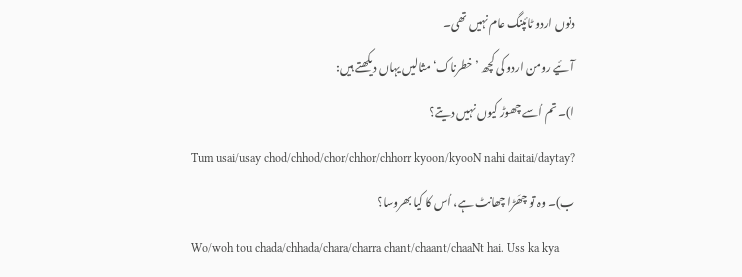دنوں اردو ٹائپنگ عام نہیں تھی۔
آئیے رومن اردو کی کچھ ’خطرناک‘ مثالیں یہاں دیکھتے ہیں:
ا)۔ تم اُسے چھوڑ کیوں نہیں دیتے؟
Tum usai/usay chod/chhod/chor/chhor/chhorr kyoon/kyooN nahi daitai/daytay?
ب)۔ وہ تو چھَڑا چھانٹ ہے، اُس کا کیا بھروسا؟
Wo/woh tou chada/chhada/chara/charra chant/chaant/chaaNt hai. Uss ka kya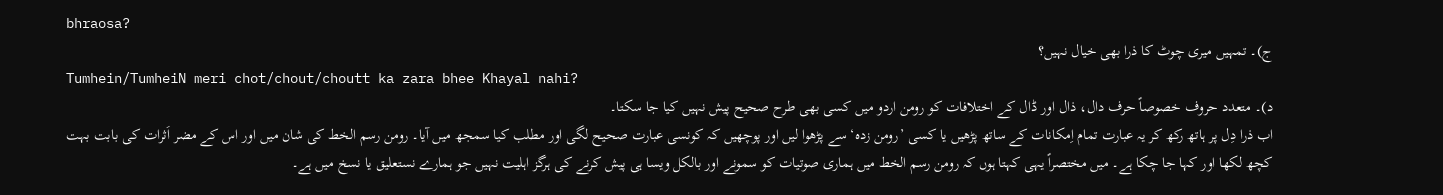bhraosa?
ج)۔ تمہیں میری چوٹ کا ذرا بھی خیال نہیں؟
Tumhein/TumheiN meri chot/chout/choutt ka zara bhee Khayal nahi?
د)۔ متعدد حروف خصوصاً حرف دال، ذال اور ڈال کے اختلافات کو رومن اردو میں کسی بھی طرح صحیح پیش نہیں کیا جا سکتا۔
اب ذرا دِل پر ہاتھ رکھ کر یہ عبارت تمام اِمکانات کے ساتھ پڑھیں یا کسی ’رومن زدہ‘ سے پڑھوا لیں اور پوچھیں کہ کونسی عبارت صحیح لگی اور مطلب کیا سمجھ میں آیا۔ رومن رسم الخط کی شان میں اور اس کے مضر اَثرات کی بابت بہت کچھ لکھا اور کہا جا چکا ہے۔ میں مختصراً یہی کہتا ہوں کہ رومن رسم الخط میں ہماری صوتیات کو سمونے اور بالکل ویسا ہی پیش کرنے کی ہرگز اہلیت نہیں جو ہمارے نستعلیق یا نسخ میں ہے۔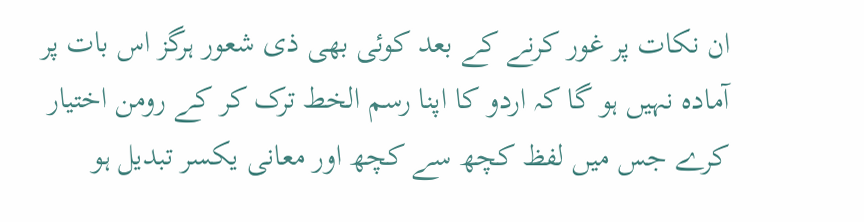ان نکات پر غور کرنے کے بعد کوئی بھی ذی شعور ہرگز اس بات پر آمادہ نہیں ہو گا کہ اردو کا اپنا رسم الخط ترک کر کے رومن اختیار کرے جس میں لفظ کچھ سے کچھ اور معانی یکسر تبدیل ہو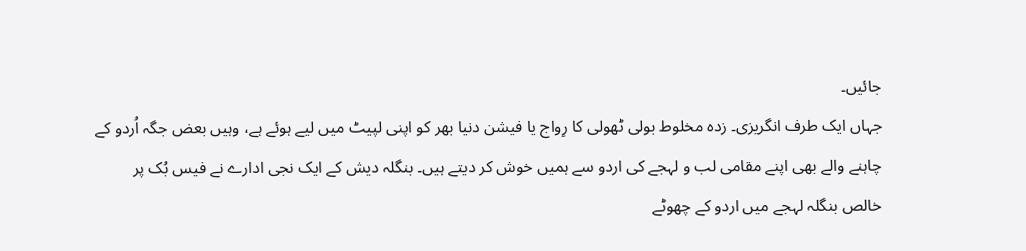جائیں۔
جہاں ایک طرف انگریزی۔ زدہ مخلوط بولی ٹھولی کا رِواج یا فیشن دنیا بھر کو اپنی لپیٹ میں لیے ہوئے ہے، وہیں بعض جگہ اُردو کے چاہنے والے بھی اپنے مقامی لب و لہجے کی اردو سے ہمیں خوش کر دیتے ہیں۔ بنگلہ دیش کے ایک نجی ادارے نے فیس بُک پر خالص بنگلہ لہجے میں اردو کے چھوٹے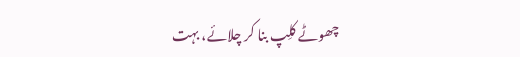چھوٹے کلِپ بنا کر چلائے، بہت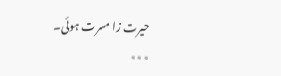حیرت زا مسرت ہوئی۔
٭٭٭